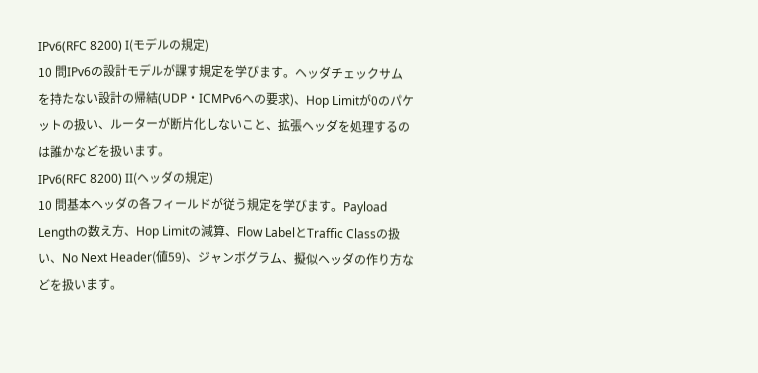IPv6(RFC 8200) I(モデルの規定)
10 問IPv6の設計モデルが課す規定を学びます。ヘッダチェックサムを持たない設計の帰結(UDP・ICMPv6への要求)、Hop Limitが0のパケットの扱い、ルーターが断片化しないこと、拡張ヘッダを処理するのは誰かなどを扱います。
IPv6(RFC 8200) II(ヘッダの規定)
10 問基本ヘッダの各フィールドが従う規定を学びます。Payload Lengthの数え方、Hop Limitの減算、Flow LabelとTraffic Classの扱い、No Next Header(値59)、ジャンボグラム、擬似ヘッダの作り方などを扱います。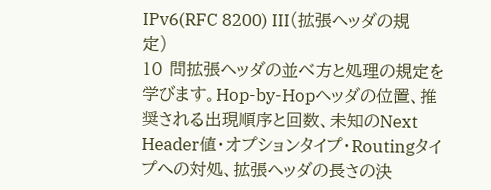IPv6(RFC 8200) III(拡張ヘッダの規定)
10 問拡張ヘッダの並べ方と処理の規定を学びます。Hop-by-Hopヘッダの位置、推奨される出現順序と回数、未知のNext Header値・オプションタイプ・Routingタイプへの対処、拡張ヘッダの長さの決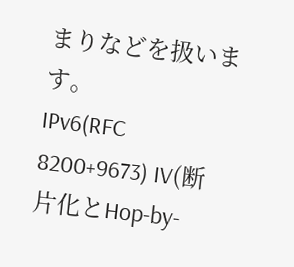まりなどを扱います。
IPv6(RFC 8200+9673) IV(断片化とHop-by-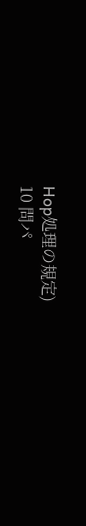Hop処理の規定)
10 問パ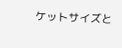ケットサイズと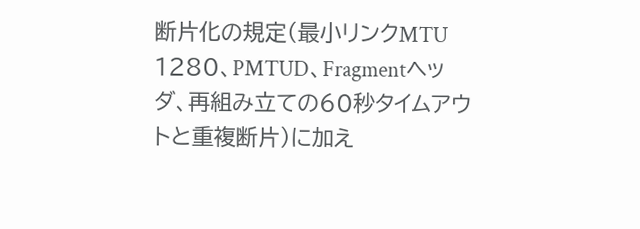断片化の規定(最小リンクMTU 1280、PMTUD、Fragmentヘッダ、再組み立ての60秒タイムアウトと重複断片)に加え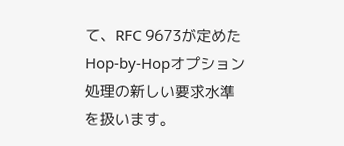て、RFC 9673が定めたHop-by-Hopオプション処理の新しい要求水準を扱います。